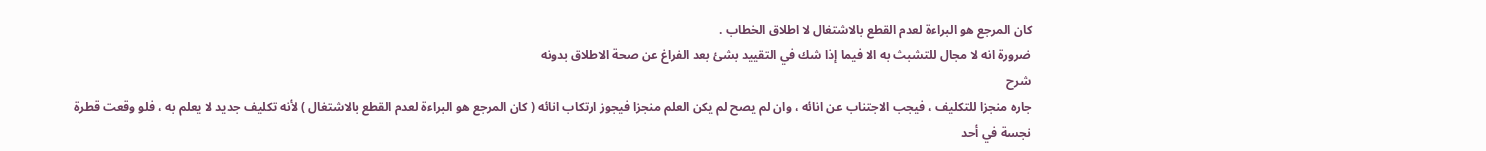كان المرجع هو البراءة لعدم القطع بالاشتغال لا اطلاق الخطاب .
ضرورة انه لا مجال للتشبث به الا فيما إذا شك في التقييد بشئ بعد الفراغ عن صحة الاطلاق بدونه
شرح
جاره منجزا للتكليف ، فيجب الاجتناب عن انائه ، وان لم يصح لم يكن العلم منجزا فيجوز ارتكاب انائه ( كان المرجع هو البراءة لعدم القطع بالاشتغال ) لأنه تكليف جديد لا يعلم به ، فلو وقعت قطرة نجسة في أحد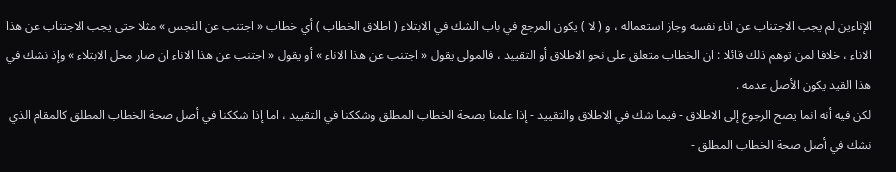الإناءين لم يجب الاجتناب عن اناء نفسه وجاز استعماله ، و ( لا ) يكون المرجع في باب الشك في الابتلاء ( اطلاق الخطاب ) أي خطاب « اجتنب عن النجس » مثلا حتى يجب الاجتناب عن هذا الاناء ، خلافا لمن توهم ذلك قائلا : ان الخطاب متعلق على نحو الاطلاق أو التقييد ، فالمولى يقول « اجتنب عن هذا الاناء » أو يقول « اجتنب عن هذا الاناء ان صار محل الابتلاء » وإذ نشك في هذا القيد يكون الأصل عدمه .
لكن فيه أنه انما يصح الرجوع إلى الاطلاق - فيما شك في الاطلاق والتقييد - إذا علمنا بصحة الخطاب المطلق وشككنا في التقييد ، اما إذا شككنا في أصل صحة الخطاب المطلق كالمقام الذي نشك في أصل صحة الخطاب المطلق -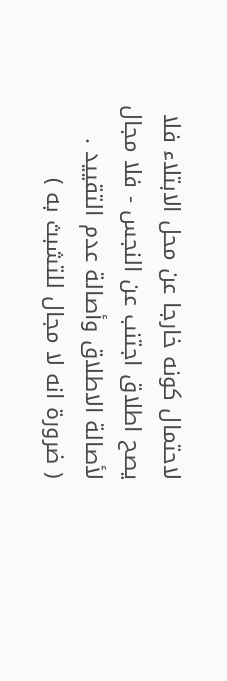لاحتمال كونه خارجا عن محل الابتلاء فلا يصح اطلاق اجتنب عن النجس - فلا مجال لأصالة الاطلاق وأصالة عدم التقييد .
( ضرورة انه لا مجال للتشبث به )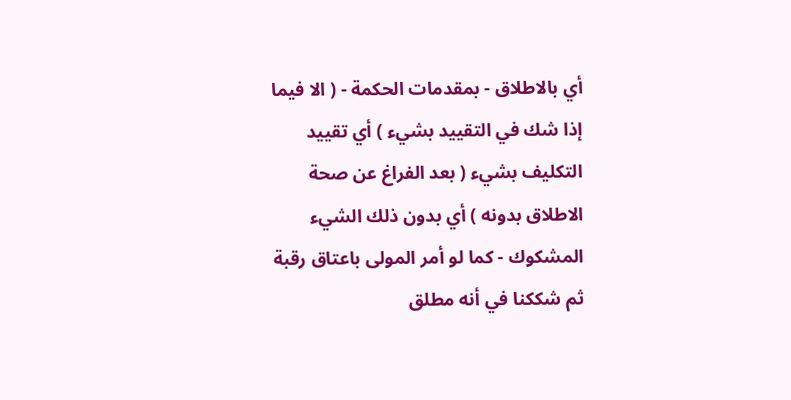أي بالاطلاق - بمقدمات الحكمة - ( الا فيما إذا شك في التقييد بشيء ) أي تقييد التكليف بشيء ( بعد الفراغ عن صحة الاطلاق بدونه ) أي بدون ذلك الشيء المشكوك - كما لو أمر المولى باعتاق رقبة ثم شككنا في أنه مطلق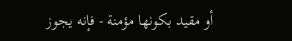أو مقيد بكونها مؤمنة - فإنه يجوز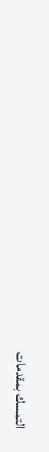التمسك بمقدمات